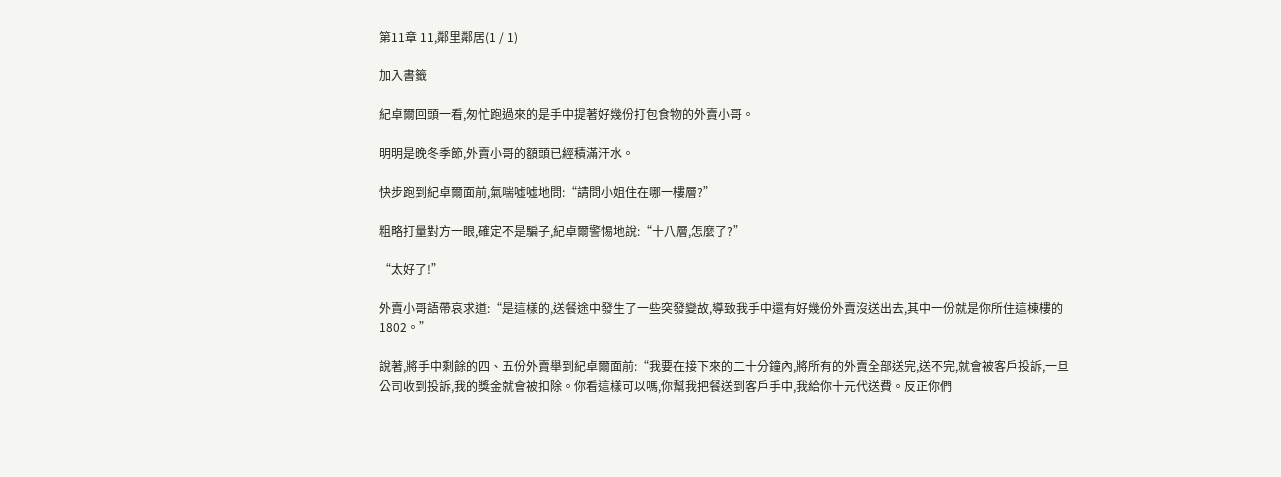第11章 11,鄰里鄰居(1 / 1)

加入書籤

紀卓爾回頭一看,匆忙跑過來的是手中提著好幾份打包食物的外賣小哥。

明明是晚冬季節,外賣小哥的額頭已經積滿汗水。

快步跑到紀卓爾面前,氣喘噓噓地問:“請問小姐住在哪一樓層?”

粗略打量對方一眼,確定不是騙子,紀卓爾警惕地說:“十八層,怎麼了?”

“太好了!”

外賣小哥語帶哀求道:“是這樣的,送餐途中發生了一些突發變故,導致我手中還有好幾份外賣沒送出去,其中一份就是你所住這棟樓的1802。”

說著,將手中剩餘的四、五份外賣舉到紀卓爾面前:“我要在接下來的二十分鐘內,將所有的外賣全部送完,送不完,就會被客戶投訴,一旦公司收到投訴,我的獎金就會被扣除。你看這樣可以嗎,你幫我把餐送到客戶手中,我給你十元代送費。反正你們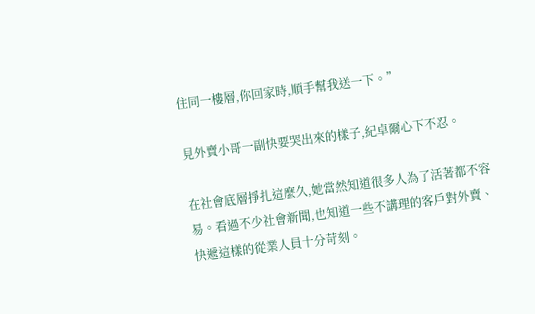住同一樓層,你回家時,順手幫我送一下。”

見外賣小哥一副快要哭出來的樣子,紀卓爾心下不忍。

在社會底層掙扎這麼久,她當然知道很多人為了活著都不容易。看過不少社會新聞,也知道一些不講理的客戶對外賣、快遞這樣的從業人員十分苛刻。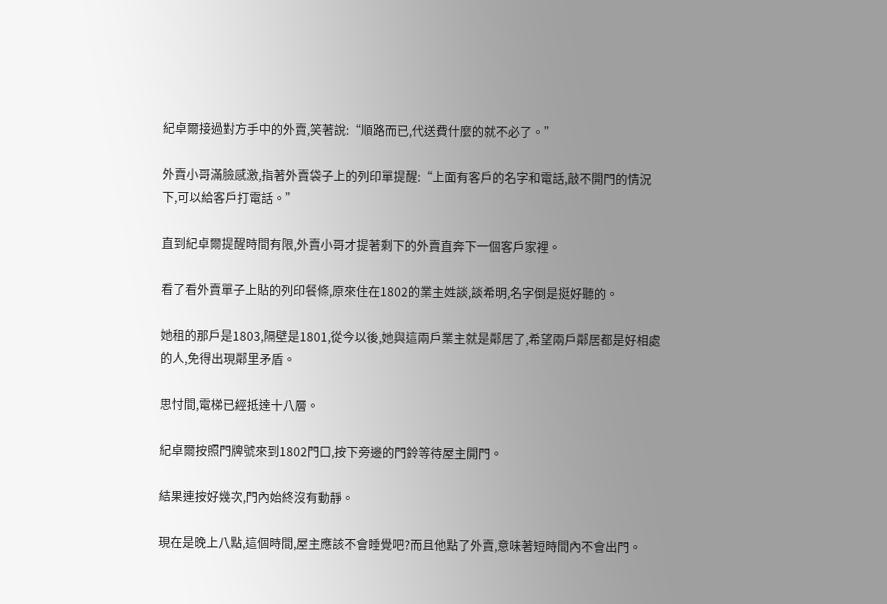紀卓爾接過對方手中的外賣,笑著說:“順路而已,代送費什麼的就不必了。”

外賣小哥滿臉感激,指著外賣袋子上的列印單提醒:“上面有客戶的名字和電話,敲不開門的情況下,可以給客戶打電話。”

直到紀卓爾提醒時間有限,外賣小哥才提著剩下的外賣直奔下一個客戶家裡。

看了看外賣單子上貼的列印餐條,原來住在1802的業主姓談,談希明,名字倒是挺好聽的。

她租的那戶是1803,隔壁是1801,從今以後,她與這兩戶業主就是鄰居了,希望兩戶鄰居都是好相處的人,免得出現鄰里矛盾。

思忖間,電梯已經抵達十八層。

紀卓爾按照門牌號來到1802門口,按下旁邊的門鈴等待屋主開門。

結果連按好幾次,門內始終沒有動靜。

現在是晚上八點,這個時間,屋主應該不會睡覺吧?而且他點了外賣,意味著短時間內不會出門。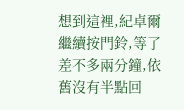想到這裡,紀卓爾繼續按門鈴,等了差不多兩分鐘,依舊沒有半點回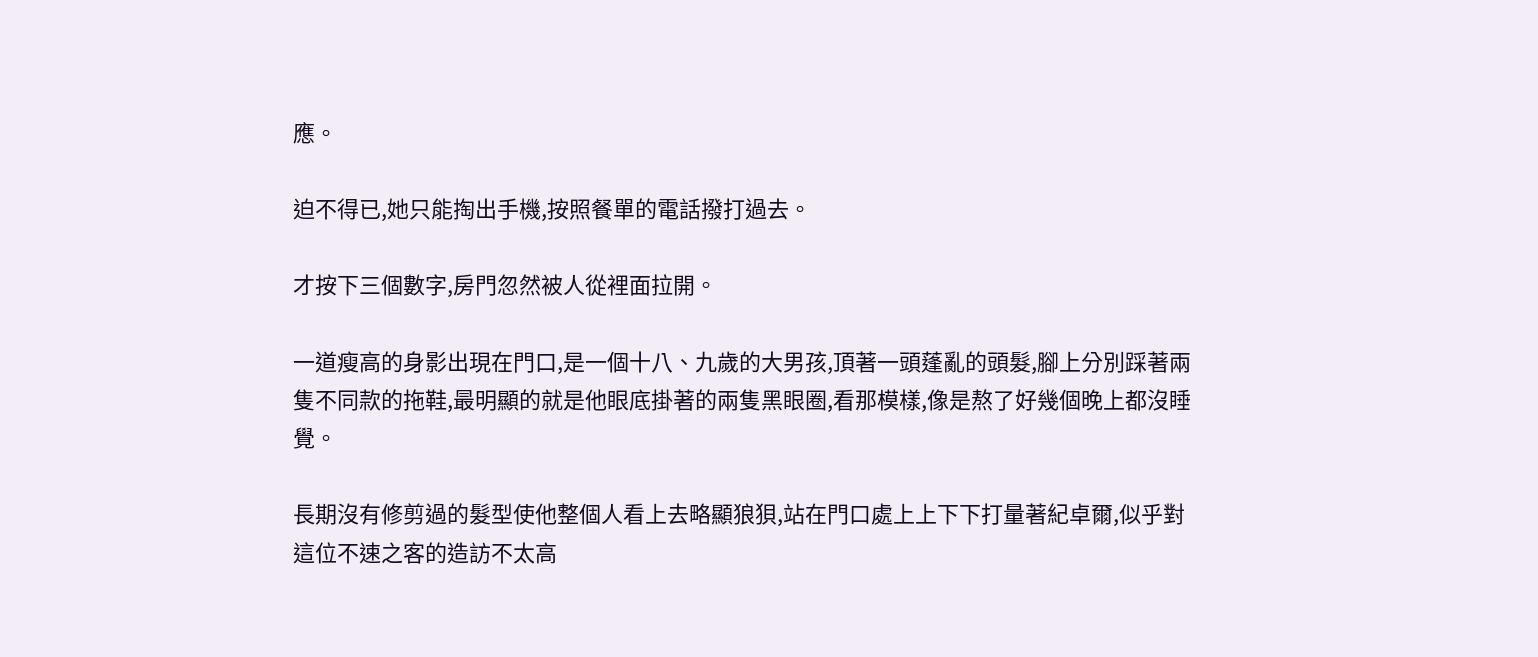應。

迫不得已,她只能掏出手機,按照餐單的電話撥打過去。

才按下三個數字,房門忽然被人從裡面拉開。

一道瘦高的身影出現在門口,是一個十八、九歲的大男孩,頂著一頭蓬亂的頭髮,腳上分別踩著兩隻不同款的拖鞋,最明顯的就是他眼底掛著的兩隻黑眼圈,看那模樣,像是熬了好幾個晚上都沒睡覺。

長期沒有修剪過的髮型使他整個人看上去略顯狼狽,站在門口處上上下下打量著紀卓爾,似乎對這位不速之客的造訪不太高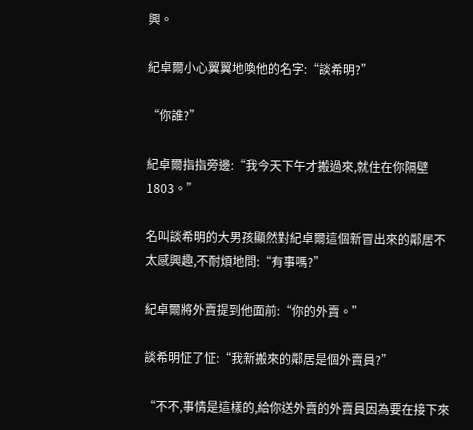興。

紀卓爾小心翼翼地喚他的名字:“談希明?”

“你誰?”

紀卓爾指指旁邊:“我今天下午才搬過來,就住在你隔壁1803。”

名叫談希明的大男孩顯然對紀卓爾這個新冒出來的鄰居不太感興趣,不耐煩地問:“有事嗎?”

紀卓爾將外賣提到他面前:“你的外賣。”

談希明怔了怔:“我新搬來的鄰居是個外賣員?”

“不不,事情是這樣的,給你送外賣的外賣員因為要在接下來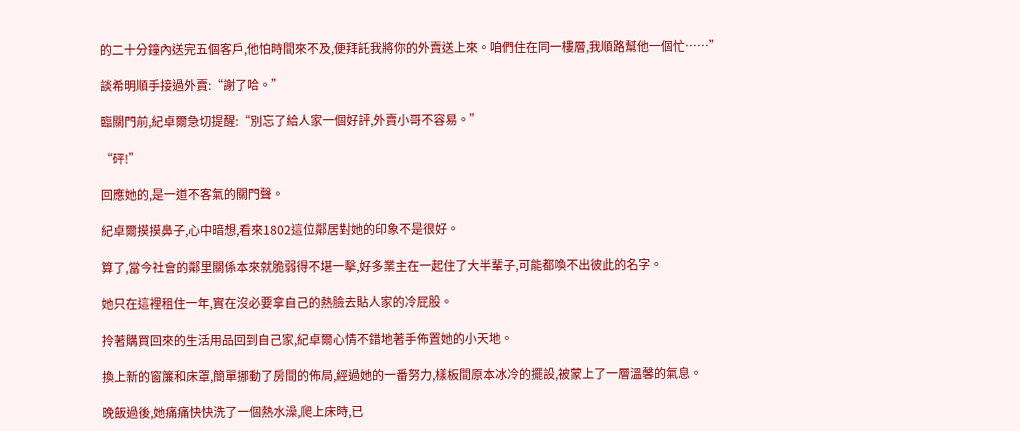的二十分鐘內送完五個客戶,他怕時間來不及,便拜託我將你的外賣送上來。咱們住在同一樓層,我順路幫他一個忙……”

談希明順手接過外賣:“謝了哈。”

臨關門前,紀卓爾急切提醒:“別忘了給人家一個好評,外賣小哥不容易。”

“砰!”

回應她的,是一道不客氣的關門聲。

紀卓爾摸摸鼻子,心中暗想,看來1802這位鄰居對她的印象不是很好。

算了,當今社會的鄰里關係本來就脆弱得不堪一擊,好多業主在一起住了大半輩子,可能都喚不出彼此的名字。

她只在這裡租住一年,實在沒必要拿自己的熱臉去貼人家的冷屁股。

拎著購買回來的生活用品回到自己家,紀卓爾心情不錯地著手佈置她的小天地。

換上新的窗簾和床罩,簡單挪動了房間的佈局,經過她的一番努力,樣板間原本冰冷的擺設,被蒙上了一層溫馨的氣息。

晚飯過後,她痛痛快快洗了一個熱水澡,爬上床時,已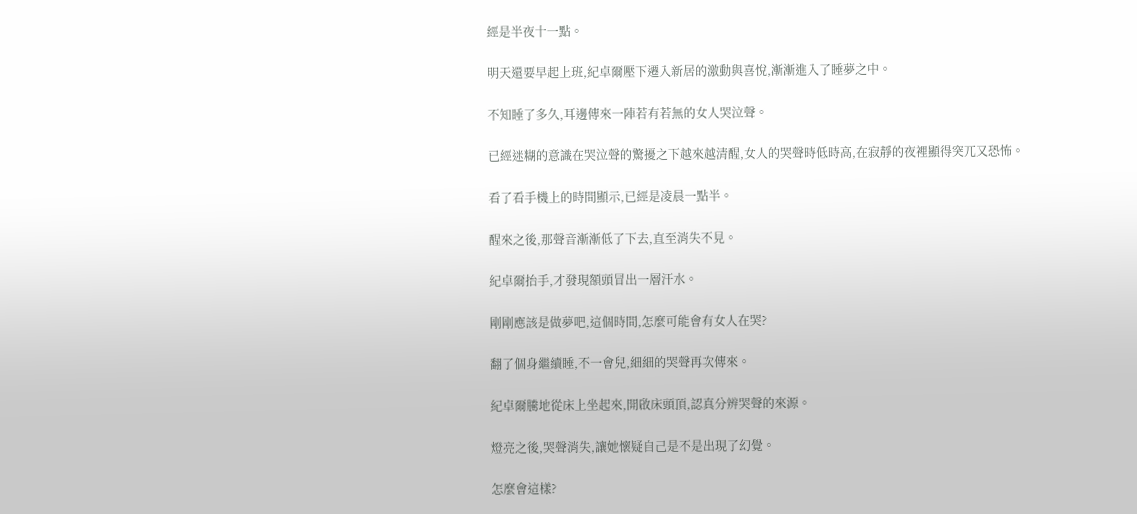經是半夜十一點。

明天還要早起上班,紀卓爾壓下遷入新居的激動與喜悅,漸漸進入了睡夢之中。

不知睡了多久,耳邊傳來一陣若有若無的女人哭泣聲。

已經迷糊的意識在哭泣聲的驚擾之下越來越清醒,女人的哭聲時低時高,在寂靜的夜裡顯得突兀又恐怖。

看了看手機上的時間顯示,已經是凌晨一點半。

醒來之後,那聲音漸漸低了下去,直至消失不見。

紀卓爾抬手,才發現額頭冒出一層汗水。

剛剛應該是做夢吧,這個時間,怎麼可能會有女人在哭?

翻了個身繼續睡,不一會兒,細細的哭聲再次傳來。

紀卓爾騰地從床上坐起來,開啟床頭頂,認真分辨哭聲的來源。

燈亮之後,哭聲消失,讓她懷疑自己是不是出現了幻覺。

怎麼會這樣?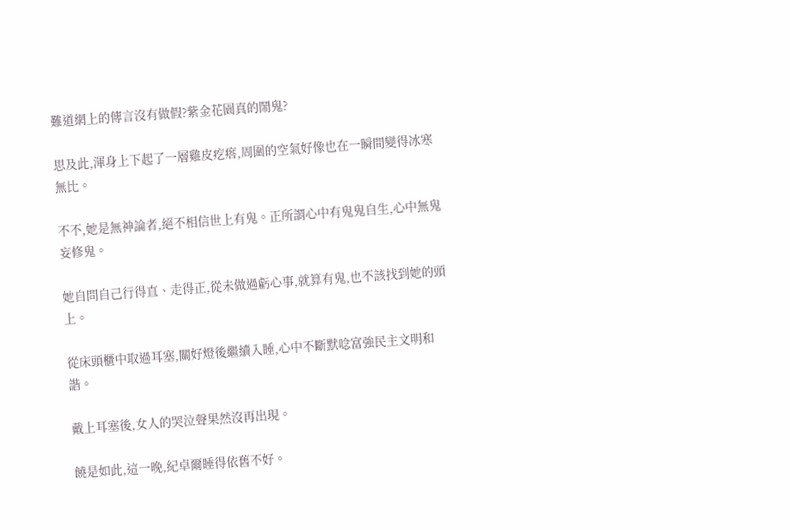難道網上的傳言沒有做假?紫金花園真的鬧鬼?

思及此,渾身上下起了一層雞皮疙瘩,周圍的空氣好像也在一瞬間變得冰寒無比。

不不,她是無神論者,絕不相信世上有鬼。正所謂心中有鬼鬼自生,心中無鬼妄修鬼。

她自問自己行得直、走得正,從未做過虧心事,就算有鬼,也不該找到她的頭上。

從床頭櫃中取過耳塞,關好燈後繼續入睡,心中不斷默唸富強民主文明和諧。

戴上耳塞後,女人的哭泣聲果然沒再出現。

饒是如此,這一晚,紀卓爾睡得依舊不好。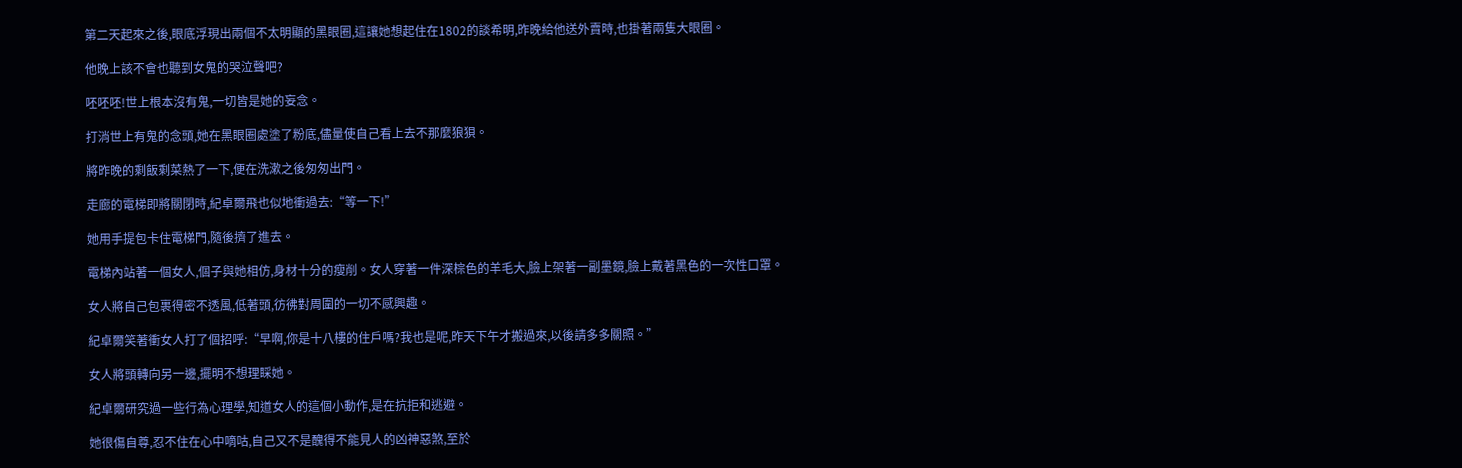第二天起來之後,眼底浮現出兩個不太明顯的黑眼圈,這讓她想起住在1802的談希明,昨晚給他送外賣時,也掛著兩隻大眼圈。

他晚上該不會也聽到女鬼的哭泣聲吧?

呸呸呸!世上根本沒有鬼,一切皆是她的妄念。

打消世上有鬼的念頭,她在黑眼圈處塗了粉底,儘量使自己看上去不那麼狼狽。

將昨晚的剩飯剩菜熱了一下,便在洗漱之後匆匆出門。

走廊的電梯即將關閉時,紀卓爾飛也似地衝過去:“等一下!”

她用手提包卡住電梯門,隨後擠了進去。

電梯內站著一個女人,個子與她相仿,身材十分的瘦削。女人穿著一件深棕色的羊毛大,臉上架著一副墨鏡,臉上戴著黑色的一次性口罩。

女人將自己包裹得密不透風,低著頭,彷彿對周圍的一切不感興趣。

紀卓爾笑著衝女人打了個招呼:“早啊,你是十八樓的住戶嗎?我也是呢,昨天下午才搬過來,以後請多多關照。”

女人將頭轉向另一邊,擺明不想理睬她。

紀卓爾研究過一些行為心理學,知道女人的這個小動作,是在抗拒和逃避。

她很傷自尊,忍不住在心中嘀咕,自己又不是醜得不能見人的凶神惡煞,至於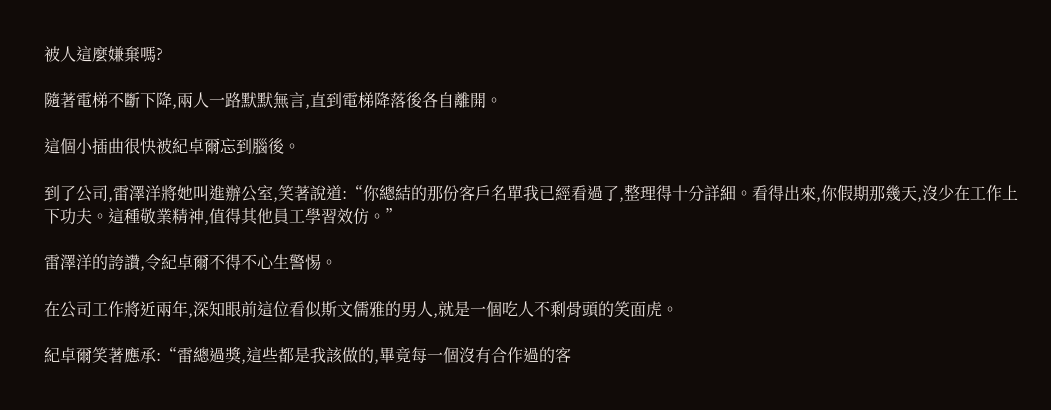被人這麼嫌棄嗎?

隨著電梯不斷下降,兩人一路默默無言,直到電梯降落後各自離開。

這個小插曲很快被紀卓爾忘到腦後。

到了公司,雷澤洋將她叫進辦公室,笑著說道:“你總結的那份客戶名單我已經看過了,整理得十分詳細。看得出來,你假期那幾天,沒少在工作上下功夫。這種敬業精神,值得其他員工學習效仿。”

雷澤洋的誇讚,令紀卓爾不得不心生警惕。

在公司工作將近兩年,深知眼前這位看似斯文儒雅的男人,就是一個吃人不剩骨頭的笑面虎。

紀卓爾笑著應承:“雷總過獎,這些都是我該做的,畢竟每一個沒有合作過的客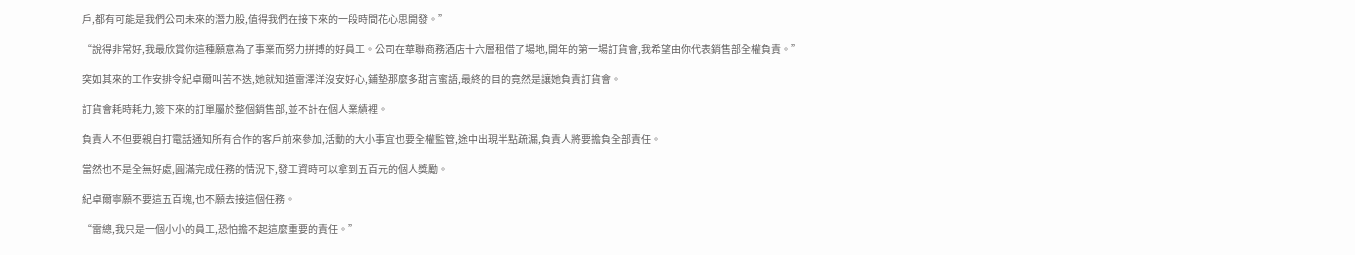戶,都有可能是我們公司未來的潛力股,值得我們在接下來的一段時間花心思開發。”

“說得非常好,我最欣賞你這種願意為了事業而努力拼搏的好員工。公司在華聯商務酒店十六層租借了場地,開年的第一場訂貨會,我希望由你代表銷售部全權負責。”

突如其來的工作安排令紀卓爾叫苦不迭,她就知道雷澤洋沒安好心,鋪墊那麼多甜言蜜語,最終的目的竟然是讓她負責訂貨會。

訂貨會耗時耗力,簽下來的訂單屬於整個銷售部,並不計在個人業績裡。

負責人不但要親自打電話通知所有合作的客戶前來參加,活動的大小事宜也要全權監管,途中出現半點疏漏,負責人將要擔負全部責任。

當然也不是全無好處,圓滿完成任務的情況下,發工資時可以拿到五百元的個人獎勵。

紀卓爾寧願不要這五百塊,也不願去接這個任務。

“雷總,我只是一個小小的員工,恐怕擔不起這麼重要的責任。”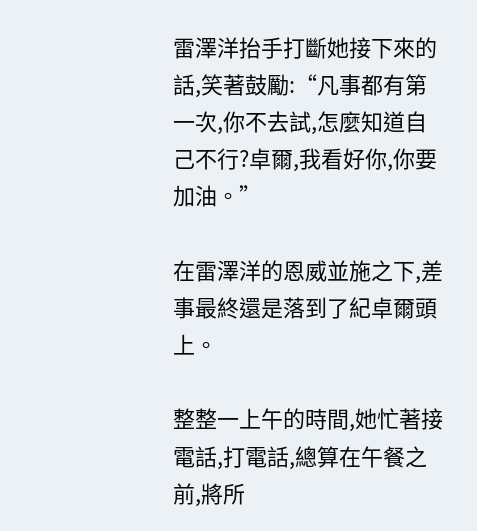雷澤洋抬手打斷她接下來的話,笑著鼓勵:“凡事都有第一次,你不去試,怎麼知道自己不行?卓爾,我看好你,你要加油。”

在雷澤洋的恩威並施之下,差事最終還是落到了紀卓爾頭上。

整整一上午的時間,她忙著接電話,打電話,總算在午餐之前,將所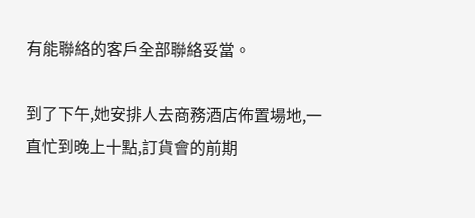有能聯絡的客戶全部聯絡妥當。

到了下午,她安排人去商務酒店佈置場地,一直忙到晚上十點,訂貨會的前期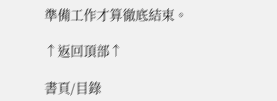準備工作才算徹底結束。

↑返回頂部↑

書頁/目錄